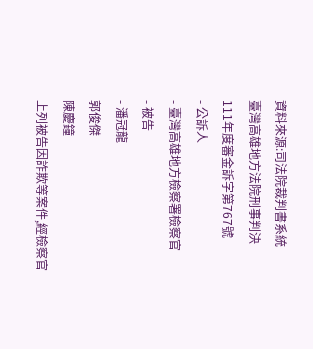資料來源:司法院裁判書系統
臺灣高雄地方法院刑事判決
111年度審金訴字第767號
- 公訴人
- 臺灣高雄地方檢察署檢察官
- 被告
- 潘冠龍
郭俊傑
陳慶鐘
上列被告因詐欺等案件,經檢察官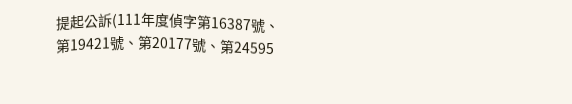提起公訴(111年度偵字第16387號、第19421號、第20177號、第24595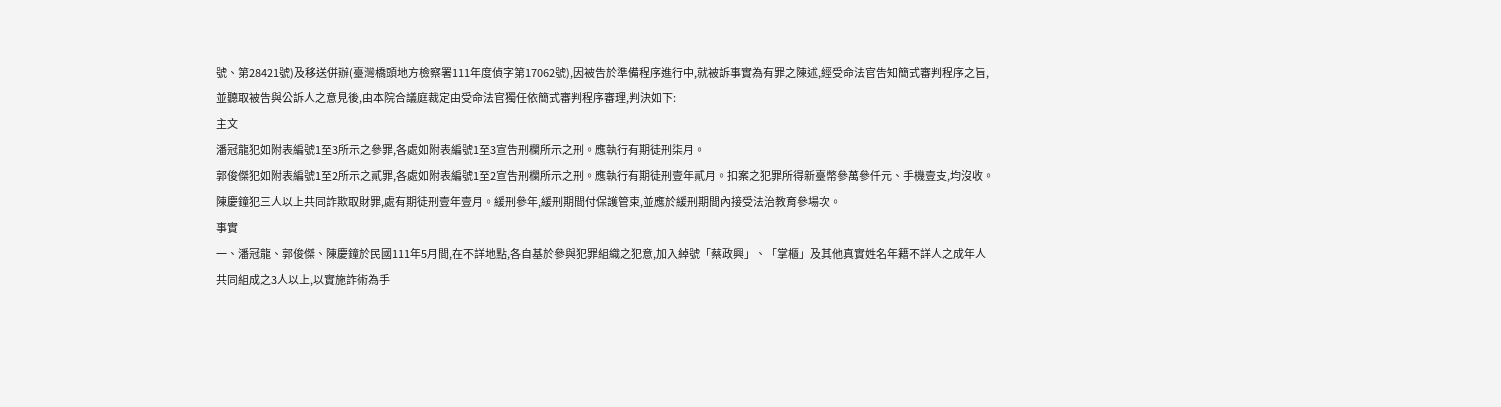號、第28421號)及移送併辦(臺灣橋頭地方檢察署111年度偵字第17062號),因被告於準備程序進行中,就被訴事實為有罪之陳述,經受命法官告知簡式審判程序之旨,並聽取被告與公訴人之意見後,由本院合議庭裁定由受命法官獨任依簡式審判程序審理,判決如下:
主文
潘冠龍犯如附表編號1至3所示之參罪,各處如附表編號1至3宣告刑欄所示之刑。應執行有期徒刑柒月。
郭俊傑犯如附表編號1至2所示之貳罪,各處如附表編號1至2宣告刑欄所示之刑。應執行有期徒刑壹年貳月。扣案之犯罪所得新臺幣參萬參仟元、手機壹支,均沒收。
陳慶鐘犯三人以上共同詐欺取財罪,處有期徒刑壹年壹月。緩刑參年,緩刑期間付保護管束,並應於緩刑期間內接受法治教育參場次。
事實
一、潘冠龍、郭俊傑、陳慶鐘於民國111年5月間,在不詳地點,各自基於參與犯罪組織之犯意,加入綽號「蔡政興」、「掌櫃」及其他真實姓名年籍不詳人之成年人共同組成之3人以上,以實施詐術為手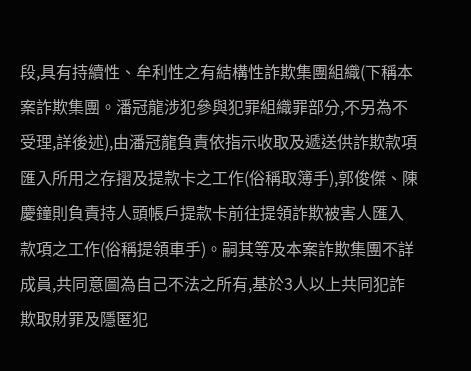段,具有持續性、牟利性之有結構性詐欺集團組織(下稱本案詐欺集團。潘冠龍涉犯參與犯罪組織罪部分,不另為不受理,詳後述),由潘冠龍負責依指示收取及遞送供詐欺款項匯入所用之存摺及提款卡之工作(俗稱取簿手),郭俊傑、陳慶鐘則負責持人頭帳戶提款卡前往提領詐欺被害人匯入款項之工作(俗稱提領車手)。嗣其等及本案詐欺集團不詳成員,共同意圖為自己不法之所有,基於3人以上共同犯詐欺取財罪及隱匿犯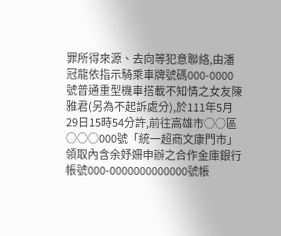罪所得來源、去向等犯意聯絡,由潘冠龍依指示騎乘車牌號碼000-0000號普通重型機車搭載不知情之女友陳雅君(另為不起訴處分),於111年5月29日15時54分許,前往高雄市○○區○○○000號「統一超商文康門市」領取內含余妤姍申辦之合作金庫銀行帳號000-0000000000000號帳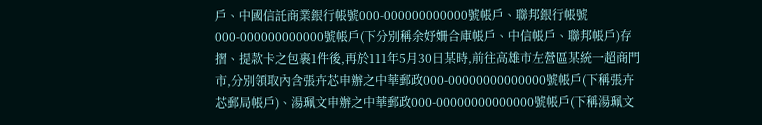戶、中國信託商業銀行帳號000-000000000000號帳戶、聯邦銀行帳號000-000000000000號帳戶(下分別稱余妤姍合庫帳戶、中信帳戶、聯邦帳戶)存摺、提款卡之包裹1件後,再於111年5月30日某時,前往高雄市左營區某統一超商門市,分別領取內含張卉芯申辦之中華郵政000-00000000000000號帳戶(下稱張卉芯郵局帳戶)、湯珮文申辦之中華郵政000-00000000000000號帳戶(下稱湯珮文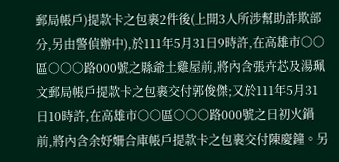郵局帳戶)提款卡之包裹2件後(上開3人所涉幫助詐欺部分,另由警偵辦中),於111年5月31日9時許,在高雄市○○區○○○路000號之縣爺土雞屋前,將內含張卉芯及湯珮文郵局帳戶提款卡之包裹交付郭俊傑;又於111年5月31日10時許,在高雄市○○區○○○路000號之日初火鍋前,將內含余妤姍合庫帳戶提款卡之包裹交付陳慶鐘。另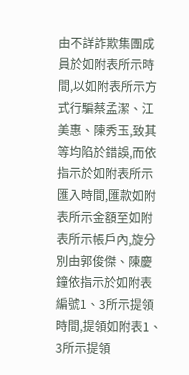由不詳詐欺集團成員於如附表所示時間,以如附表所示方式行騙蔡孟潔、江美惠、陳秀玉,致其等均陷於錯誤,而依指示於如附表所示匯入時間,匯款如附表所示金額至如附表所示帳戶內,旋分別由郭俊傑、陳慶鐘依指示於如附表編號1、3所示提領時間,提領如附表1、3所示提領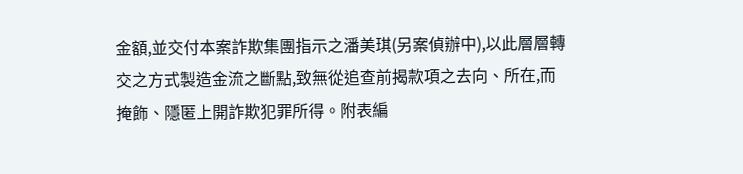金額,並交付本案詐欺集團指示之潘美琪(另案偵辦中),以此層層轉交之方式製造金流之斷點,致無從追查前揭款項之去向、所在,而掩飾、隱匿上開詐欺犯罪所得。附表編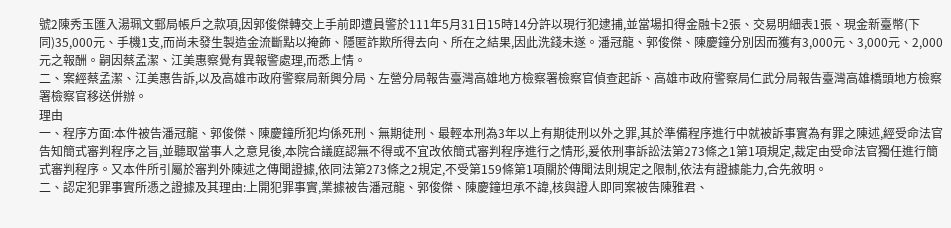號2陳秀玉匯入湯珮文郵局帳戶之款項,因郭俊傑轉交上手前即遭員警於111年5月31日15時14分許以現行犯逮捕,並當場扣得金融卡2張、交易明細表1張、現金新臺幣(下同)35,000元、手機1支,而尚未發生製造金流斷點以掩飾、隱匿詐欺所得去向、所在之結果,因此洗錢未遂。潘冠龍、郭俊傑、陳慶鐘分別因而獲有3,000元、3,000元、2,000元之報酬。嗣因蔡孟潔、江美惠察覺有異報警處理,而悉上情。
二、案經蔡孟潔、江美惠告訴,以及高雄市政府警察局新興分局、左營分局報告臺灣高雄地方檢察署檢察官偵查起訴、高雄市政府警察局仁武分局報告臺灣高雄橋頭地方檢察署檢察官移送併辦。
理由
一、程序方面:本件被告潘冠龍、郭俊傑、陳慶鐘所犯均係死刑、無期徒刑、最輕本刑為3年以上有期徒刑以外之罪,其於準備程序進行中就被訴事實為有罪之陳述,經受命法官告知簡式審判程序之旨,並聽取當事人之意見後,本院合議庭認無不得或不宜改依簡式審判程序進行之情形,爰依刑事訴訟法第273條之1第1項規定,裁定由受命法官獨任進行簡式審判程序。又本件所引屬於審判外陳述之傳聞證據,依同法第273條之2規定,不受第159條第1項關於傳聞法則規定之限制,依法有證據能力,合先敘明。
二、認定犯罪事實所憑之證據及其理由:上開犯罪事實,業據被告潘冠龍、郭俊傑、陳慶鐘坦承不諱,核與證人即同案被告陳雅君、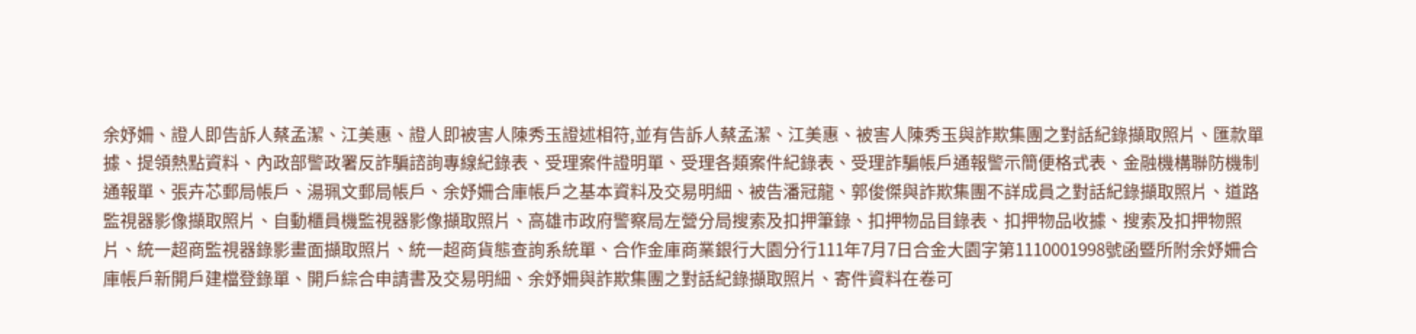余妤姍、證人即告訴人蔡孟潔、江美惠、證人即被害人陳秀玉證述相符,並有告訴人蔡孟潔、江美惠、被害人陳秀玉與詐欺集團之對話紀錄擷取照片、匯款單據、提領熱點資料、內政部警政署反詐騙諮詢專線紀錄表、受理案件證明單、受理各類案件紀錄表、受理詐騙帳戶通報警示簡便格式表、金融機構聯防機制通報單、張卉芯郵局帳戶、湯珮文郵局帳戶、余妤姍合庫帳戶之基本資料及交易明細、被告潘冠龍、郭俊傑與詐欺集團不詳成員之對話紀錄擷取照片、道路監視器影像擷取照片、自動櫃員機監視器影像擷取照片、高雄市政府警察局左營分局搜索及扣押筆錄、扣押物品目錄表、扣押物品收據、搜索及扣押物照片、統一超商監視器錄影畫面擷取照片、統一超商貨態查詢系統單、合作金庫商業銀行大園分行111年7月7日合金大園字第1110001998號函暨所附余妤姍合庫帳戶新開戶建檔登錄單、開戶綜合申請書及交易明細、余妤姍與詐欺集團之對話紀錄擷取照片、寄件資料在卷可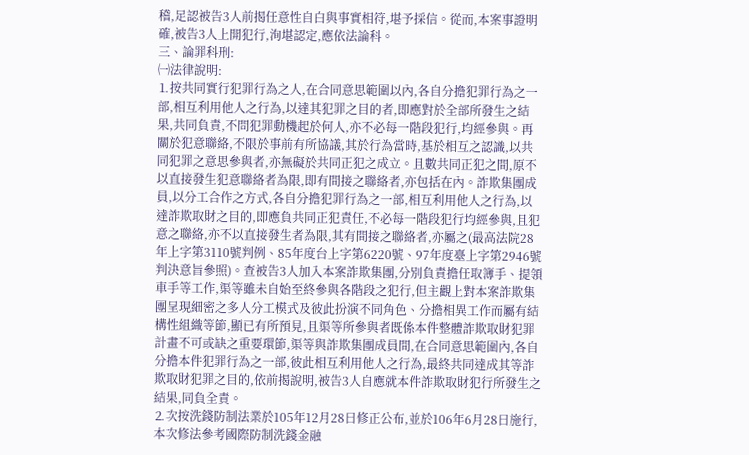稽,足認被告3人前揭任意性自白與事實相符,堪予採信。從而,本案事證明確,被告3人上開犯行,洵堪認定,應依法論科。
三、論罪科刑:
㈠法律說明:
⒈按共同實行犯罪行為之人,在合同意思範圍以內,各自分擔犯罪行為之一部,相互利用他人之行為,以達其犯罪之目的者,即應對於全部所發生之結果,共同負責,不問犯罪動機起於何人,亦不必每一階段犯行,均經參與。再關於犯意聯絡,不限於事前有所協議,其於行為當時,基於相互之認識,以共同犯罪之意思參與者,亦無礙於共同正犯之成立。且數共同正犯之間,原不以直接發生犯意聯絡者為限,即有間接之聯絡者,亦包括在內。詐欺集團成員,以分工合作之方式,各自分擔犯罪行為之一部,相互利用他人之行為,以達詐欺取財之目的,即應負共同正犯責任,不必每一階段犯行均經參與,且犯意之聯絡,亦不以直接發生者為限,其有間接之聯絡者,亦屬之(最高法院28年上字第3110號判例、85年度台上字第6220號、97年度臺上字第2946號判決意旨參照)。查被告3人加入本案詐欺集團,分別負責擔任取簿手、提領車手等工作,渠等雖未自始至終參與各階段之犯行,但主觀上對本案詐欺集團呈現細密之多人分工模式及彼此扮演不同角色、分擔相異工作而屬有結構性組織等節,顯已有所預見,且渠等所參與者既係本件整體詐欺取財犯罪計畫不可或缺之重要環節,渠等與詐欺集團成員間,在合同意思範圍內,各自分擔本件犯罪行為之一部,彼此相互利用他人之行為,最終共同達成其等詐欺取財犯罪之目的,依前揭說明,被告3人自應就本件詐欺取財犯行所發生之結果,同負全責。
⒉次按洗錢防制法業於105年12月28日修正公布,並於106年6月28日施行,本次修法參考國際防制洗錢金融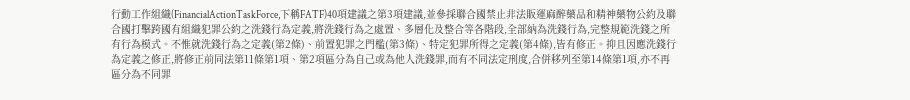行動工作組織(FinancialActionTaskForce,下稱FATF)40項建議之第3項建議,並參採聯合國禁止非法販運麻醉藥品和精神藥物公約及聯合國打擊跨國有組織犯罪公約之洗錢行為定義,將洗錢行為之處置、多層化及整合等各階段,全部納為洗錢行為,完整規範洗錢之所有行為模式。不惟就洗錢行為之定義(第2條)、前置犯罪之門檻(第3條)、特定犯罪所得之定義(第4條),皆有修正。抑且因應洗錢行為定義之修正,將修正前同法第11條第1項、第2項區分為自己或為他人洗錢罪,而有不同法定刑度,合併移列至第14條第1項,亦不再區分為不同罪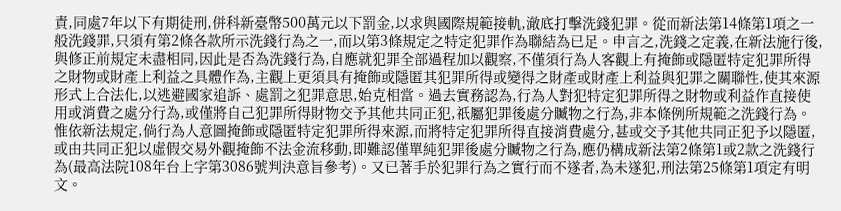責,同處7年以下有期徒刑,併科新臺幣500萬元以下罰金,以求與國際規範接軌,澈底打擊洗錢犯罪。從而新法第14條第1項之一般洗錢罪,只須有第2條各款所示洗錢行為之一,而以第3條規定之特定犯罪作為聯結為已足。申言之,洗錢之定義,在新法施行後,與修正前規定未盡相同,因此是否為洗錢行為,自應就犯罪全部過程加以觀察,不僅須行為人客觀上有掩飾或隱匿特定犯罪所得之財物或財產上利益之具體作為,主觀上更須具有掩飾或隱匿其犯罪所得或變得之財產或財產上利益與犯罪之關聯性,使其來源形式上合法化,以逃避國家追訴、處罰之犯罪意思,始克相當。過去實務認為,行為人對犯特定犯罪所得之財物或利益作直接使用或消費之處分行為,或僅將自己犯罪所得財物交予其他共同正犯,祇屬犯罪後處分贓物之行為,非本條例所規範之洗錢行為。惟依新法規定,倘行為人意圖掩飾或隱匿特定犯罪所得來源,而將特定犯罪所得直接消費處分,甚或交予其他共同正犯予以隱匿,或由共同正犯以虛假交易外觀掩飾不法金流移動,即難認僅單純犯罪後處分贓物之行為,應仍構成新法第2條第1或2款之洗錢行為(最高法院108年台上字第3086號判決意旨參考)。又已著手於犯罪行為之實行而不遂者,為未遂犯,刑法第25條第1項定有明文。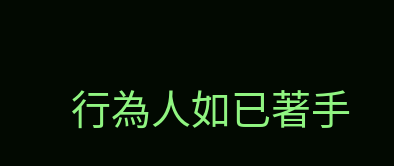行為人如已著手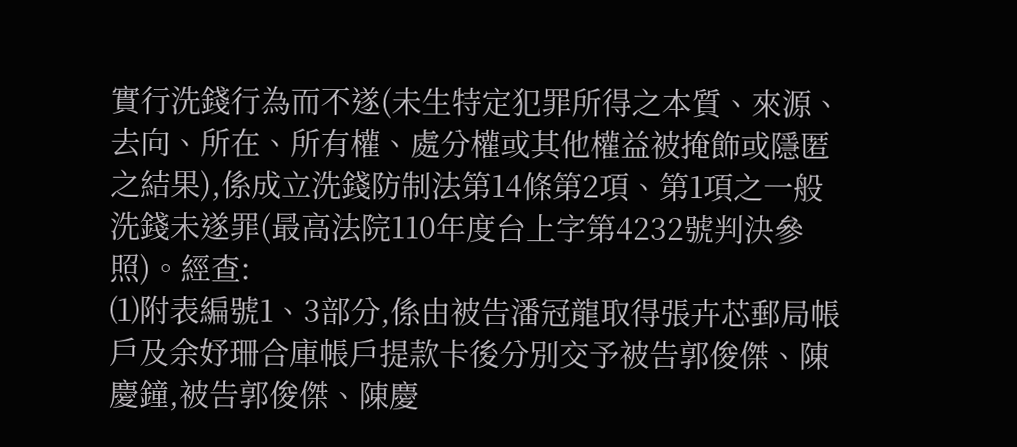實行洗錢行為而不遂(未生特定犯罪所得之本質、來源、去向、所在、所有權、處分權或其他權益被掩飾或隱匿之結果),係成立洗錢防制法第14條第2項、第1項之一般洗錢未遂罪(最高法院110年度台上字第4232號判決參照)。經查:
⑴附表編號1、3部分,係由被告潘冠龍取得張卉芯郵局帳戶及余妤珊合庫帳戶提款卡後分別交予被告郭俊傑、陳慶鐘,被告郭俊傑、陳慶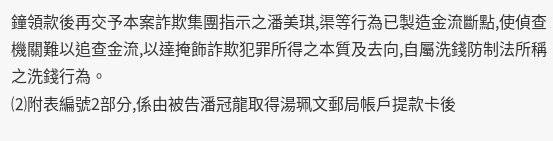鐘領款後再交予本案詐欺集團指示之潘美琪,渠等行為已製造金流斷點,使偵查機關難以追查金流,以達掩飾詐欺犯罪所得之本質及去向,自屬洗錢防制法所稱之洗錢行為。
⑵附表編號2部分,係由被告潘冠龍取得湯珮文郵局帳戶提款卡後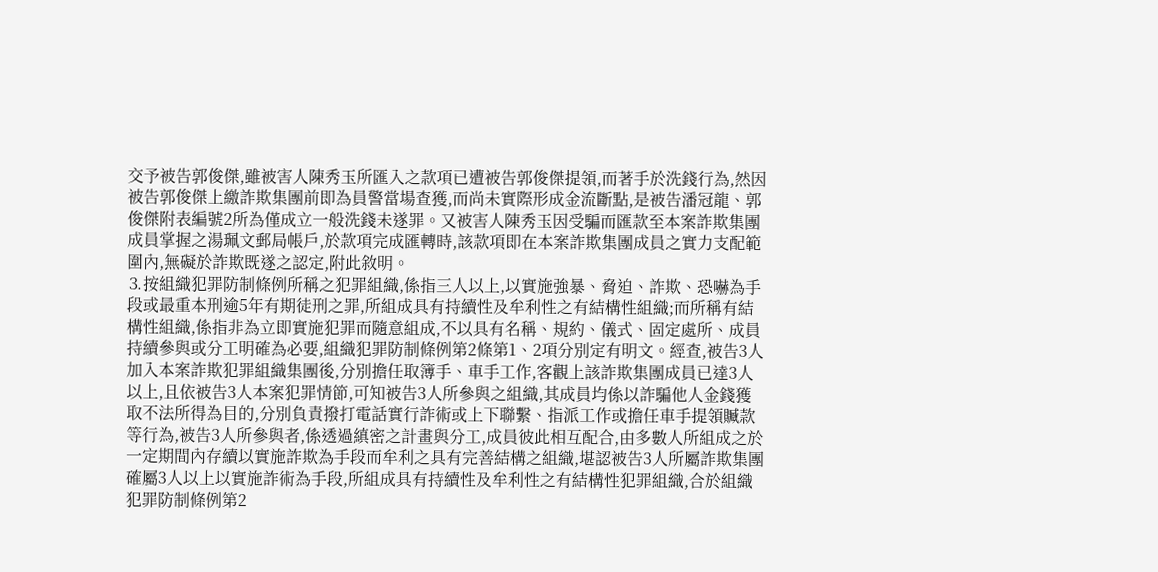交予被告郭俊傑,雖被害人陳秀玉所匯入之款項已遭被告郭俊傑提領,而著手於洗錢行為,然因被告郭俊傑上繳詐欺集團前即為員警當場查獲,而尚未實際形成金流斷點,是被告潘冠龍、郭俊傑附表編號2所為僅成立一般洗錢未遂罪。又被害人陳秀玉因受騙而匯款至本案詐欺集團成員掌握之湯珮文郵局帳戶,於款項完成匯轉時,該款項即在本案詐欺集團成員之實力支配範圍內,無礙於詐欺既遂之認定,附此敘明。
⒊按組織犯罪防制條例所稱之犯罪組織,係指三人以上,以實施強暴、脅迫、詐欺、恐嚇為手段或最重本刑逾5年有期徒刑之罪,所組成具有持續性及牟利性之有結構性組織;而所稱有結構性組織,係指非為立即實施犯罪而隨意組成,不以具有名稱、規約、儀式、固定處所、成員持續參與或分工明確為必要,組織犯罪防制條例第2條第1、2項分別定有明文。經查,被告3人加入本案詐欺犯罪組織集團後,分別擔任取簿手、車手工作,客觀上該詐欺集團成員已達3人以上,且依被告3人本案犯罪情節,可知被告3人所參與之組織,其成員均係以詐騙他人金錢獲取不法所得為目的,分別負責撥打電話實行詐術或上下聯繫、指派工作或擔任車手提領贓款等行為,被告3人所參與者,係透過縝密之計畫與分工,成員彼此相互配合,由多數人所組成之於一定期間內存續以實施詐欺為手段而牟利之具有完善結構之組織,堪認被告3人所屬詐欺集團確屬3人以上以實施詐術為手段,所組成具有持續性及牟利性之有結構性犯罪組織,合於組織犯罪防制條例第2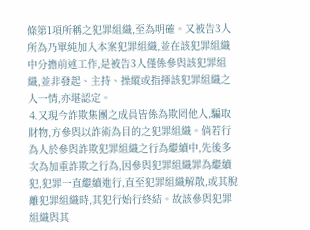條第1項所稱之犯罪組織,至為明確。又被告3人所為乃單純加入本案犯罪組織,並在該犯罪組織中分擔前述工作,是被告3人僅係參與該犯罪組織,並非發起、主持、操縱或指揮該犯罪組織之人一情,亦堪認定。
⒋又現今詐欺集團之成員皆係為欺罔他人,騙取財物,方參與以詐術為目的之犯罪組織。倘若行為人於參與詐欺犯罪組織之行為繼續中,先後多次為加重詐欺之行為,因參與犯罪組織罪為繼續犯,犯罪一直繼續進行,直至犯罪組織解散,或其脫離犯罪組織時,其犯行始行終結。故該參與犯罪組織與其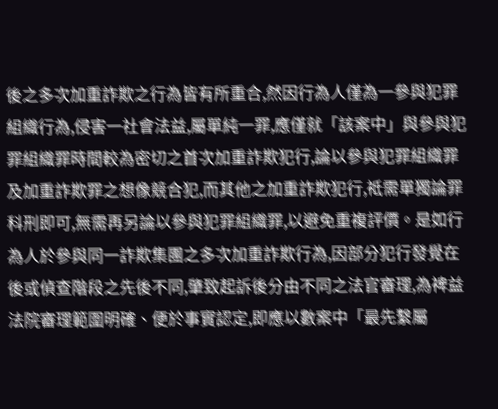後之多次加重詐欺之行為皆有所重合,然因行為人僅為一參與犯罪組織行為,侵害一社會法益,屬單純一罪,應僅就「該案中」與參與犯罪組織罪時間較為密切之首次加重詐欺犯行,論以參與犯罪組織罪及加重詐欺罪之想像競合犯,而其他之加重詐欺犯行,祗需單獨論罪科刑即可,無需再另論以參與犯罪組織罪,以避免重複評價。是如行為人於參與同一詐欺集團之多次加重詐欺行為,因部分犯行發覺在後或偵查階段之先後不同,肇致起訴後分由不同之法官審理,為裨益法院審理範圍明確、便於事實認定,即應以數案中「最先繫屬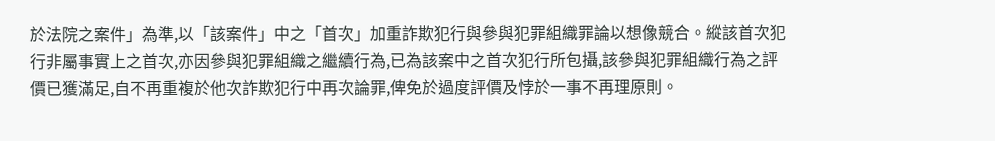於法院之案件」為準,以「該案件」中之「首次」加重詐欺犯行與參與犯罪組織罪論以想像競合。縱該首次犯行非屬事實上之首次,亦因參與犯罪組織之繼續行為,已為該案中之首次犯行所包攝,該參與犯罪組織行為之評價已獲滿足,自不再重複於他次詐欺犯行中再次論罪,俾免於過度評價及悖於一事不再理原則。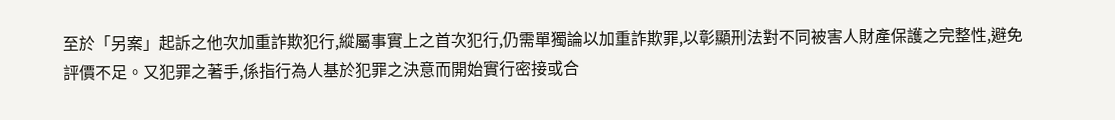至於「另案」起訴之他次加重詐欺犯行,縱屬事實上之首次犯行,仍需單獨論以加重詐欺罪,以彰顯刑法對不同被害人財產保護之完整性,避免評價不足。又犯罪之著手,係指行為人基於犯罪之決意而開始實行密接或合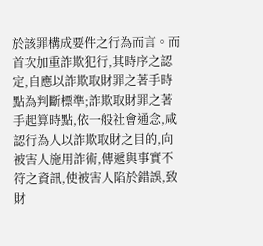於該罪構成要件之行為而言。而首次加重詐欺犯行,其時序之認定,自應以詐欺取財罪之著手時點為判斷標準;詐欺取財罪之著手起算時點,依一般社會通念,咸認行為人以詐欺取財之目的,向被害人施用詐術,傳遞與事實不符之資訊,使被害人陷於錯誤,致財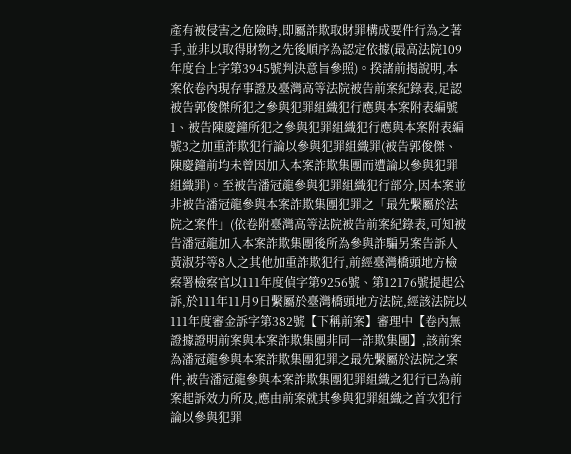產有被侵害之危險時,即屬詐欺取財罪構成要件行為之著手,並非以取得財物之先後順序為認定依據(最高法院109年度台上字第3945號判決意旨參照)。揆諸前揭說明,本案依卷內現存事證及臺灣高等法院被告前案紀錄表,足認被告郭俊傑所犯之參與犯罪組織犯行應與本案附表編號1、被告陳慶鐘所犯之參與犯罪組織犯行應與本案附表編號3之加重詐欺犯行論以參與犯罪組織罪(被告郭俊傑、陳慶鐘前均未曾因加入本案詐欺集團而遭論以參與犯罪組織罪)。至被告潘冠龍參與犯罪組織犯行部分,因本案並非被告潘冠龍參與本案詐欺集團犯罪之「最先繫屬於法院之案件」(依卷附臺灣高等法院被告前案紀錄表,可知被告潘冠龍加入本案詐欺集團後所為參與詐騙另案告訴人黃淑芬等8人之其他加重詐欺犯行,前經臺灣橋頭地方檢察署檢察官以111年度偵字第9256號、第12176號提起公訴,於111年11月9日繫屬於臺灣橋頭地方法院,經該法院以111年度審金訴字第382號【下稱前案】審理中【卷內無證據證明前案與本案詐欺集團非同一詐欺集團】,該前案為潘冠龍參與本案詐欺集團犯罪之最先繫屬於法院之案件,被告潘冠龍參與本案詐欺集團犯罪組織之犯行已為前案起訴效力所及,應由前案就其參與犯罪組織之首次犯行論以參與犯罪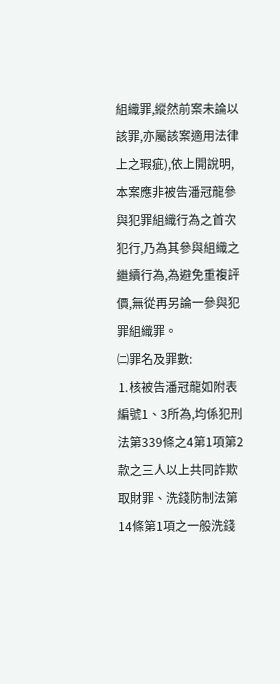組織罪,縱然前案未論以該罪,亦屬該案適用法律上之瑕疵),依上開說明,本案應非被告潘冠龍參與犯罪組織行為之首次犯行,乃為其參與組織之繼續行為,為避免重複評價,無從再另論一參與犯罪組織罪。
㈡罪名及罪數:
⒈核被告潘冠龍如附表編號1、3所為,均係犯刑法第339條之4第1項第2款之三人以上共同詐欺取財罪、洗錢防制法第14條第1項之一般洗錢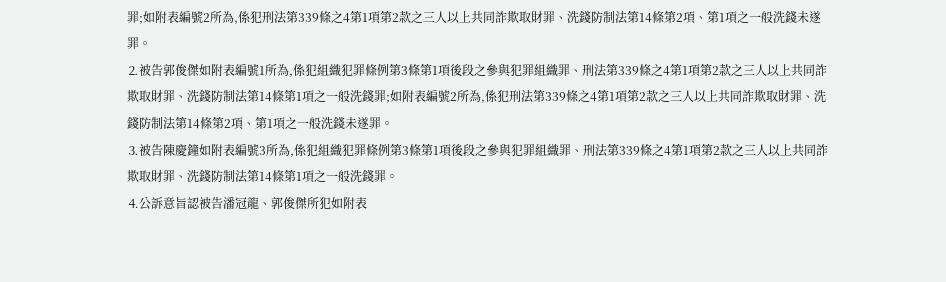罪;如附表編號2所為,係犯刑法第339條之4第1項第2款之三人以上共同詐欺取財罪、洗錢防制法第14條第2項、第1項之一般洗錢未遂罪。
⒉被告郭俊傑如附表編號1所為,係犯組織犯罪條例第3條第1項後段之參與犯罪組織罪、刑法第339條之4第1項第2款之三人以上共同詐欺取財罪、洗錢防制法第14條第1項之一般洗錢罪;如附表編號2所為,係犯刑法第339條之4第1項第2款之三人以上共同詐欺取財罪、洗錢防制法第14條第2項、第1項之一般洗錢未遂罪。
⒊被告陳慶鐘如附表編號3所為,係犯組織犯罪條例第3條第1項後段之參與犯罪組織罪、刑法第339條之4第1項第2款之三人以上共同詐欺取財罪、洗錢防制法第14條第1項之一般洗錢罪。
⒋公訴意旨認被告潘冠龍、郭俊傑所犯如附表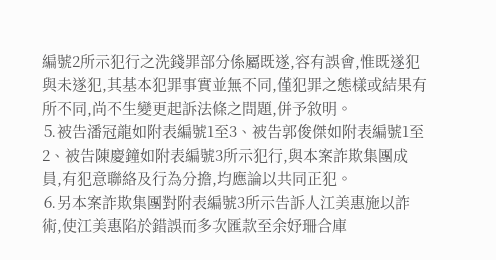編號2所示犯行之洗錢罪部分係屬既遂,容有誤會,惟既遂犯與未遂犯,其基本犯罪事實並無不同,僅犯罪之態樣或結果有所不同,尚不生變更起訴法條之問題,併予敘明。
⒌被告潘冠龍如附表編號1至3、被告郭俊傑如附表編號1至2、被告陳慶鐘如附表編號3所示犯行,與本案詐欺集團成員,有犯意聯絡及行為分擔,均應論以共同正犯。
⒍另本案詐欺集團對附表編號3所示告訴人江美惠施以詐術,使江美惠陷於錯誤而多次匯款至余妤珊合庫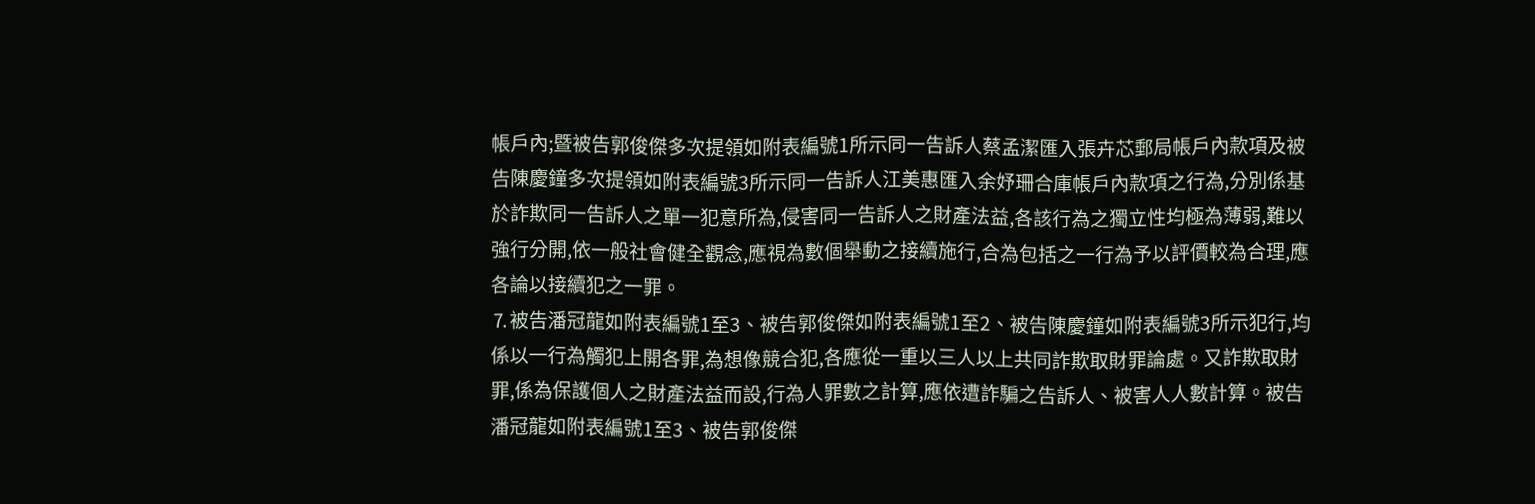帳戶內;暨被告郭俊傑多次提領如附表編號1所示同一告訴人蔡孟潔匯入張卉芯郵局帳戶內款項及被告陳慶鐘多次提領如附表編號3所示同一告訴人江美惠匯入余妤珊合庫帳戶內款項之行為,分別係基於詐欺同一告訴人之單一犯意所為,侵害同一告訴人之財產法益,各該行為之獨立性均極為薄弱,難以強行分開,依一般社會健全觀念,應視為數個舉動之接續施行,合為包括之一行為予以評價較為合理,應各論以接續犯之一罪。
⒎被告潘冠龍如附表編號1至3、被告郭俊傑如附表編號1至2、被告陳慶鐘如附表編號3所示犯行,均係以一行為觸犯上開各罪,為想像競合犯,各應從一重以三人以上共同詐欺取財罪論處。又詐欺取財罪,係為保護個人之財產法益而設,行為人罪數之計算,應依遭詐騙之告訴人、被害人人數計算。被告潘冠龍如附表編號1至3、被告郭俊傑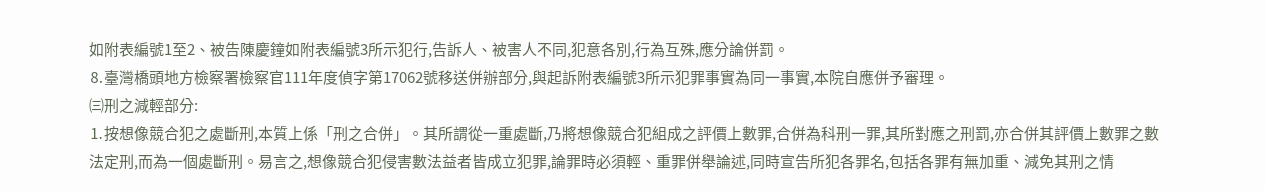如附表編號1至2、被告陳慶鐘如附表編號3所示犯行,告訴人、被害人不同,犯意各別,行為互殊,應分論併罰。
⒏臺灣橋頭地方檢察署檢察官111年度偵字第17062號移送併辦部分,與起訴附表編號3所示犯罪事實為同一事實,本院自應併予審理。
㈢刑之減輕部分:
⒈按想像競合犯之處斷刑,本質上係「刑之合併」。其所謂從一重處斷,乃將想像競合犯組成之評價上數罪,合併為科刑一罪,其所對應之刑罰,亦合併其評價上數罪之數法定刑,而為一個處斷刑。易言之,想像競合犯侵害數法益者皆成立犯罪,論罪時必須輕、重罪併舉論述,同時宣告所犯各罪名,包括各罪有無加重、減免其刑之情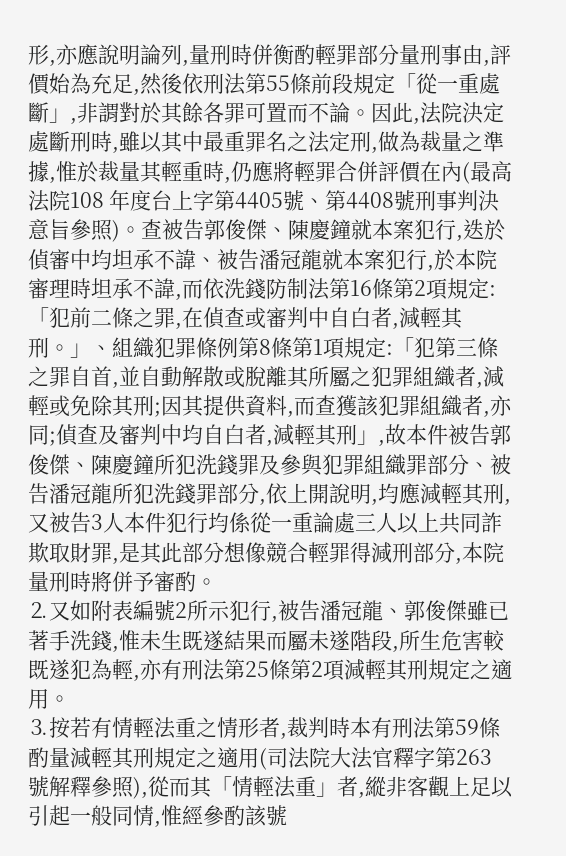形,亦應說明論列,量刑時併衡酌輕罪部分量刑事由,評價始為充足,然後依刑法第55條前段規定「從一重處斷」,非謂對於其餘各罪可置而不論。因此,法院決定處斷刑時,雖以其中最重罪名之法定刑,做為裁量之準據,惟於裁量其輕重時,仍應將輕罪合併評價在內(最高法院108 年度台上字第4405號、第4408號刑事判決意旨參照)。查被告郭俊傑、陳慶鐘就本案犯行,迭於偵審中均坦承不諱、被告潘冠龍就本案犯行,於本院審理時坦承不諱,而依洗錢防制法第16條第2項規定:「犯前二條之罪,在偵查或審判中自白者,減輕其刑。」、組織犯罪條例第8條第1項規定:「犯第三條之罪自首,並自動解散或脫離其所屬之犯罪組織者,減輕或免除其刑;因其提供資料,而查獲該犯罪組織者,亦同;偵查及審判中均自白者,減輕其刑」,故本件被告郭俊傑、陳慶鐘所犯洗錢罪及參與犯罪組織罪部分、被告潘冠龍所犯洗錢罪部分,依上開說明,均應減輕其刑,又被告3人本件犯行均係從一重論處三人以上共同詐欺取財罪,是其此部分想像競合輕罪得減刑部分,本院量刑時將併予審酌。
⒉又如附表編號2所示犯行,被告潘冠龍、郭俊傑雖已著手洗錢,惟未生既遂結果而屬未遂階段,所生危害較既遂犯為輕,亦有刑法第25條第2項減輕其刑規定之適用。
⒊按若有情輕法重之情形者,裁判時本有刑法第59條酌量減輕其刑規定之適用(司法院大法官釋字第263號解釋參照),從而其「情輕法重」者,縱非客觀上足以引起一般同情,惟經參酌該號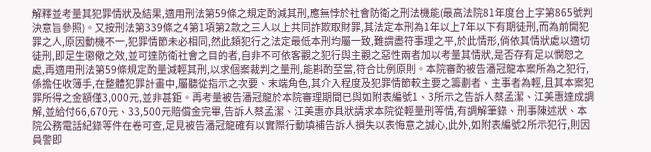解釋並考量其犯罪情狀及結果,適用刑法第59條之規定酌減其刑,應無悖於社會防衛之刑法機能(最高法院81年度台上字第865號判決意旨參照)。又按刑法第339條之4第1項第2款之三人以上共同詐欺取財罪,其法定本刑為1年以上7年以下有期徒刑,而為前開犯罪之人,原因動機不一,犯罪情節未必相同,然此類犯行之法定最低本刑均屬一致,難謂盡符事理之平,於此情形,倘依其情狀處以適切徒刑,即足生懲儆之效,並可達防衛社會之目的者,自非不可依客觀之犯行與主觀之惡性兩者加以考量其情狀,是否存有足以憫恕之處,再適用刑法第59條規定酌量減輕其刑,以求個案裁判之量刑,能斟酌至當,符合比例原則。本院審酌被告潘冠龍本案所為之犯行,係擔任收簿手,在整體犯罪計畫中,屬聽從指示之次要、末端角色,其介入程度及犯罪情節較主要之籌劃者、主事者為輕,且其本案犯罪所得之金額僅3,000元,並非甚鉅。再考量被告潘冠龍於本院審理期間已與如附表編號1、3所示之告訴人蔡孟潔、江美惠達成調解,並給付66,670元、33,500元賠償金完畢,告訴人蔡孟潔、江美惠亦具狀請求本院從輕量刑等情,有調解筆錄、刑事陳述狀、本院公務電話紀錄等件在卷可查,足見被告潘冠龍確有以實際行動填補告訴人損失以表悔意之誠心,此外,如附表編號2所示犯行,則因員警即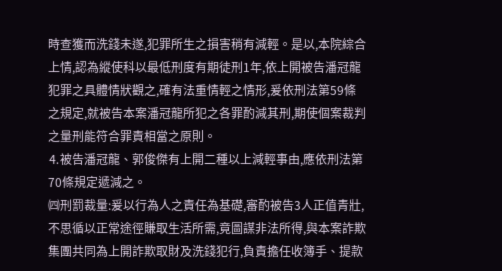時查獲而洗錢未遂,犯罪所生之損害稍有減輕。是以,本院綜合上情,認為縱使科以最低刑度有期徒刑1年,依上開被告潘冠龍犯罪之具體情狀觀之,確有法重情輕之情形,爰依刑法第59條之規定,就被告本案潘冠龍所犯之各罪酌減其刑,期使個案裁判之量刑能符合罪責相當之原則。
⒋被告潘冠龍、郭俊傑有上開二種以上減輕事由,應依刑法第70條規定遞減之。
㈣刑罰裁量:爰以行為人之責任為基礎,審酌被告3人正值青壯,不思循以正常途徑賺取生活所需,竟圖謀非法所得,與本案詐欺集團共同為上開詐欺取財及洗錢犯行,負責擔任收簿手、提款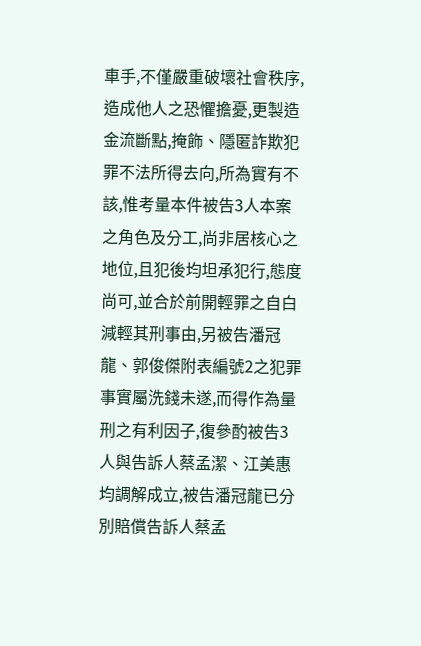車手,不僅嚴重破壞社會秩序,造成他人之恐懼擔憂,更製造金流斷點,掩飾、隱匿詐欺犯罪不法所得去向,所為實有不該,惟考量本件被告3人本案之角色及分工,尚非居核心之地位,且犯後均坦承犯行,態度尚可,並合於前開輕罪之自白減輕其刑事由,另被告潘冠龍、郭俊傑附表編號2之犯罪事實屬洗錢未遂,而得作為量刑之有利因子,復參酌被告3人與告訴人蔡孟潔、江美惠均調解成立,被告潘冠龍已分別賠償告訴人蔡孟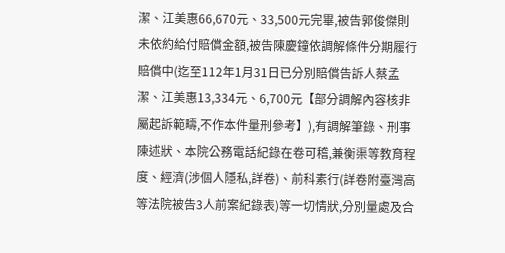潔、江美惠66,670元、33,500元完畢,被告郭俊傑則未依約給付賠償金額,被告陳慶鐘依調解條件分期履行賠償中(迄至112年1月31日已分別賠償告訴人蔡孟潔、江美惠13,334元、6,700元【部分調解內容核非屬起訴範疇,不作本件量刑參考】),有調解筆錄、刑事陳述狀、本院公務電話紀錄在卷可稽,兼衡渠等教育程度、經濟(涉個人隱私,詳卷)、前科素行(詳卷附臺灣高等法院被告3人前案紀錄表)等一切情狀,分別量處及合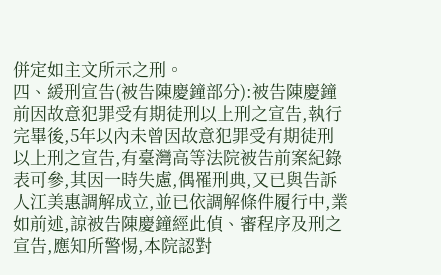併定如主文所示之刑。
四、緩刑宣告(被告陳慶鐘部分):被告陳慶鐘前因故意犯罪受有期徒刑以上刑之宣告,執行完畢後,5年以內未曾因故意犯罪受有期徒刑以上刑之宣告,有臺灣高等法院被告前案紀錄表可參,其因一時失慮,偶罹刑典,又已與告訴人江美惠調解成立,並已依調解條件履行中,業如前述,諒被告陳慶鐘經此偵、審程序及刑之宣告,應知所警惕,本院認對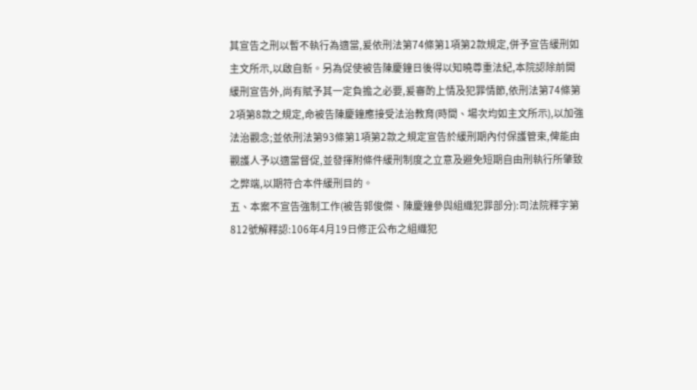其宣告之刑以暫不執行為適當,爰依刑法第74條第1項第2款規定,併予宣告緩刑如主文所示,以啟自新。另為促使被告陳慶鐘日後得以知曉尊重法紀,本院認除前開緩刑宣告外,尚有賦予其一定負擔之必要,爰審酌上情及犯罪情節,依刑法第74條第2項第8款之規定,命被告陳慶鐘應接受法治教育(時間、場次均如主文所示),以加強法治觀念;並依刑法第93條第1項第2款之規定宣告於緩刑期內付保護管束,俾能由觀護人予以適當督促,並發揮附條件緩刑制度之立意及避免短期自由刑執行所肇致之弊端,以期符合本件緩刑目的。
五、本案不宣告強制工作(被告郭俊傑、陳慶鐘參與組織犯罪部分):司法院釋字第812號解釋認:106年4月19日修正公布之組織犯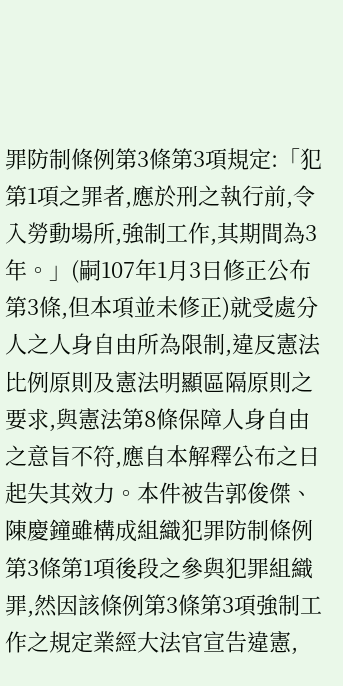罪防制條例第3條第3項規定:「犯第1項之罪者,應於刑之執行前,令入勞動場所,強制工作,其期間為3年。」(嗣107年1月3日修正公布第3條,但本項並未修正)就受處分人之人身自由所為限制,違反憲法比例原則及憲法明顯區隔原則之要求,與憲法第8條保障人身自由之意旨不符,應自本解釋公布之日起失其效力。本件被告郭俊傑、陳慶鐘雖構成組織犯罪防制條例第3條第1項後段之參與犯罪組織罪,然因該條例第3條第3項強制工作之規定業經大法官宣告違憲,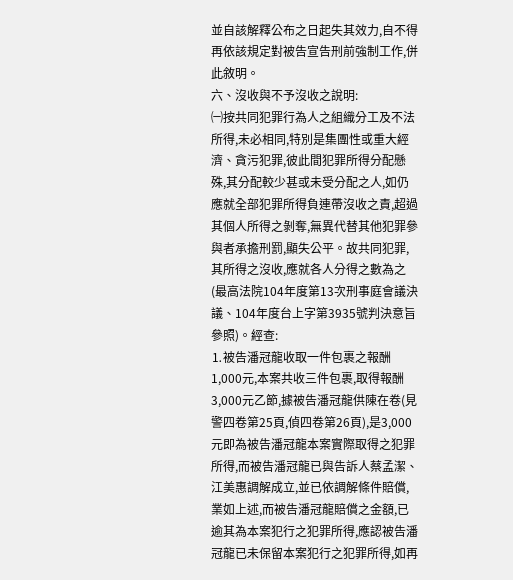並自該解釋公布之日起失其效力,自不得再依該規定對被告宣告刑前強制工作,併此敘明。
六、沒收與不予沒收之說明:
㈠按共同犯罪行為人之組織分工及不法所得,未必相同,特別是集團性或重大經濟、貪污犯罪,彼此間犯罪所得分配懸殊,其分配較少甚或未受分配之人,如仍應就全部犯罪所得負連帶沒收之責,超過其個人所得之剝奪,無異代替其他犯罪參與者承擔刑罰,顯失公平。故共同犯罪,其所得之沒收,應就各人分得之數為之(最高法院104年度第13次刑事庭會議決議、104年度台上字第3935號判決意旨參照)。經查:
⒈被告潘冠龍收取一件包裹之報酬1,000元,本案共收三件包裹,取得報酬3,000元乙節,據被告潘冠龍供陳在卷(見警四卷第25頁,偵四卷第26頁),是3,000元即為被告潘冠龍本案實際取得之犯罪所得,而被告潘冠龍已與告訴人蔡孟潔、江美惠調解成立,並已依調解條件賠償,業如上述,而被告潘冠龍賠償之金額,已逾其為本案犯行之犯罪所得,應認被告潘冠龍已未保留本案犯行之犯罪所得,如再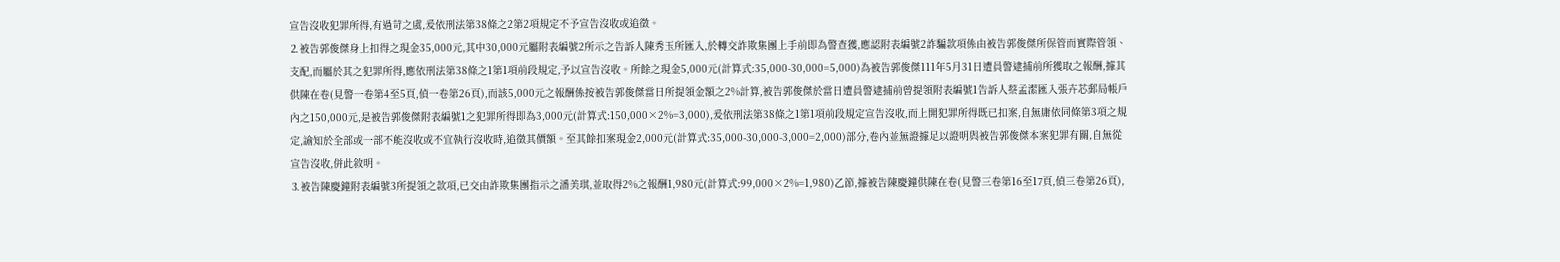宣告沒收犯罪所得,有過苛之虞,爰依刑法第38條之2第2項規定不予宣告沒收或追徵。
⒉被告郭俊傑身上扣得之現金35,000元,其中30,000元屬附表編號2所示之告訴人陳秀玉所匯入,於轉交詐欺集團上手前即為警查獲,應認附表編號2詐騙款項係由被告郭俊傑所保管而實際管領、支配,而屬於其之犯罪所得,應依刑法第38條之1第1項前段規定,予以宣告沒收。所餘之現金5,000元(計算式:35,000-30,000=5,000)為被告郭俊傑111年5月31日遭員警逮捕前所獲取之報酬,據其供陳在卷(見警一卷第4至5頁,偵一卷第26頁),而該5,000元之報酬係按被告郭俊傑當日所提領金額之2%計算,被告郭俊傑於當日遭員警逮捕前曾提領附表編號1告訴人蔡孟潔匯入張卉芯郵局帳戶內之150,000元,是被告郭俊傑附表編號1之犯罪所得即為3,000元(計算式:150,000×2%=3,000),爰依刑法第38條之1第1項前段規定宣告沒收,而上開犯罪所得既已扣案,自無庸依同條第3項之規定,諭知於全部或一部不能沒收或不宜執行沒收時,追徵其價額。至其餘扣案現金2,000元(計算式:35,000-30,000-3,000=2,000)部分,卷內並無證據足以證明與被告郭俊傑本案犯罪有關,自無從宣告沒收,併此敘明。
⒊被告陳慶鐘附表編號3所提領之款項,已交由詐欺集團指示之潘美琪,並取得2%之報酬1,980元(計算式:99,000×2%=1,980)乙節,據被告陳慶鐘供陳在卷(見警三卷第16至17頁,偵三卷第26頁),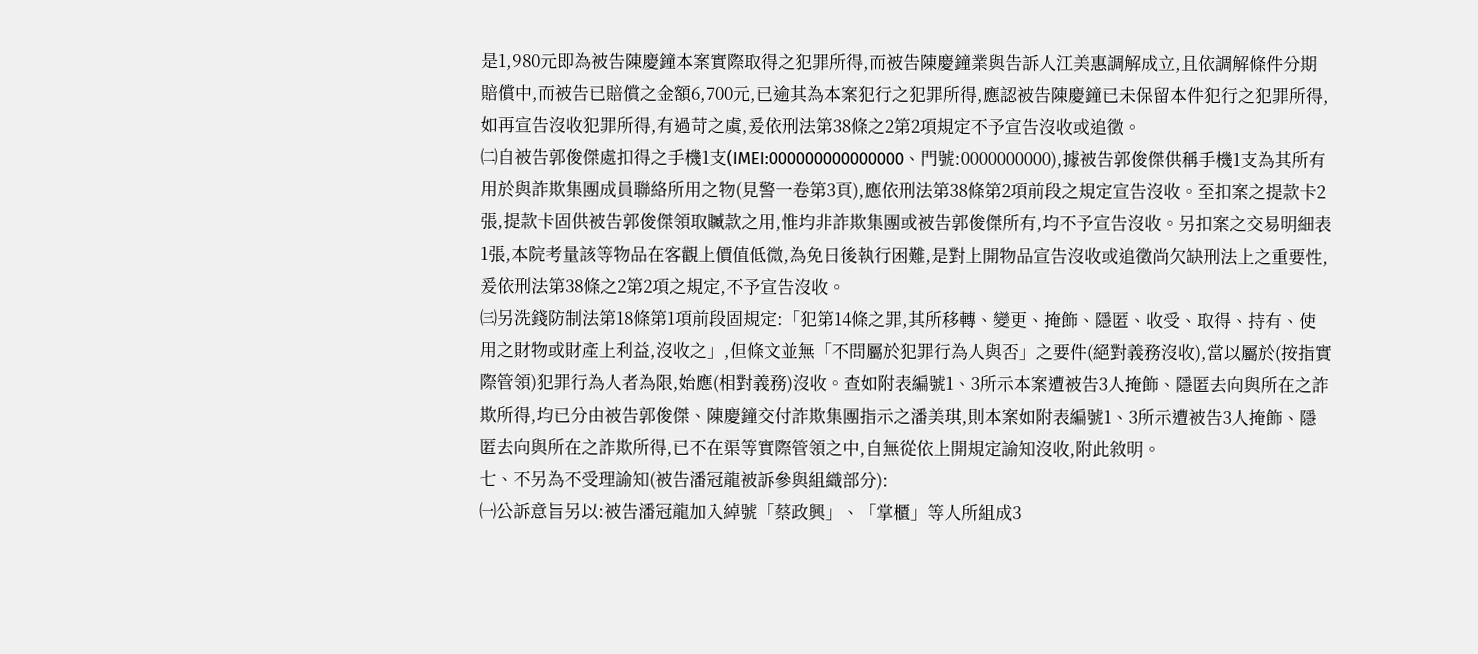是1,980元即為被告陳慶鐘本案實際取得之犯罪所得,而被告陳慶鐘業與告訴人江美惠調解成立,且依調解條件分期賠償中,而被告已賠償之金額6,700元,已逾其為本案犯行之犯罪所得,應認被告陳慶鐘已未保留本件犯行之犯罪所得,如再宣告沒收犯罪所得,有過苛之虞,爰依刑法第38條之2第2項規定不予宣告沒收或追徵。
㈡自被告郭俊傑處扣得之手機1支(IMEI:000000000000000、門號:0000000000),據被告郭俊傑供稱手機1支為其所有用於與詐欺集團成員聯絡所用之物(見警一卷第3頁),應依刑法第38條第2項前段之規定宣告沒收。至扣案之提款卡2張,提款卡固供被告郭俊傑領取贓款之用,惟均非詐欺集團或被告郭俊傑所有,均不予宣告沒收。另扣案之交易明細表1張,本院考量該等物品在客觀上價值低微,為免日後執行困難,是對上開物品宣告沒收或追徵尚欠缺刑法上之重要性,爰依刑法第38條之2第2項之規定,不予宣告沒收。
㈢另洗錢防制法第18條第1項前段固規定:「犯第14條之罪,其所移轉、變更、掩飾、隱匿、收受、取得、持有、使用之財物或財產上利益,沒收之」,但條文並無「不問屬於犯罪行為人與否」之要件(絕對義務沒收),當以屬於(按指實際管領)犯罪行為人者為限,始應(相對義務)沒收。查如附表編號1、3所示本案遭被告3人掩飾、隱匿去向與所在之詐欺所得,均已分由被告郭俊傑、陳慶鐘交付詐欺集團指示之潘美琪,則本案如附表編號1、3所示遭被告3人掩飾、隱匿去向與所在之詐欺所得,已不在渠等實際管領之中,自無從依上開規定諭知沒收,附此敘明。
七、不另為不受理諭知(被告潘冠龍被訴參與組織部分):
㈠公訴意旨另以:被告潘冠龍加入綽號「蔡政興」、「掌櫃」等人所組成3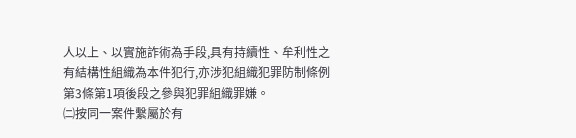人以上、以實施詐術為手段,具有持續性、牟利性之有結構性組織為本件犯行,亦涉犯組織犯罪防制條例第3條第1項後段之參與犯罪組織罪嫌。
㈡按同一案件繫屬於有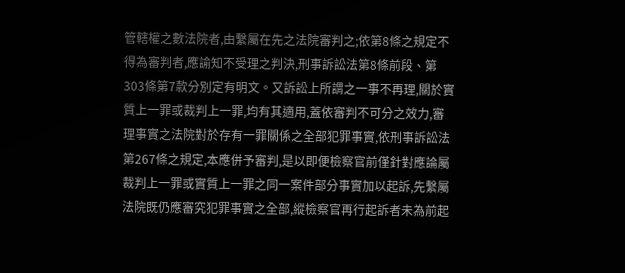管轄權之數法院者,由繫屬在先之法院審判之;依第8條之規定不得為審判者,應諭知不受理之判決,刑事訴訟法第8條前段、第303條第7款分別定有明文。又訴訟上所謂之一事不再理,關於實質上一罪或裁判上一罪,均有其適用,蓋依審判不可分之效力,審理事實之法院對於存有一罪關係之全部犯罪事實,依刑事訴訟法第267條之規定,本應併予審判,是以即便檢察官前僅針對應論屬裁判上一罪或實質上一罪之同一案件部分事實加以起訴,先繫屬法院既仍應審究犯罪事實之全部,縱檢察官再行起訴者未為前起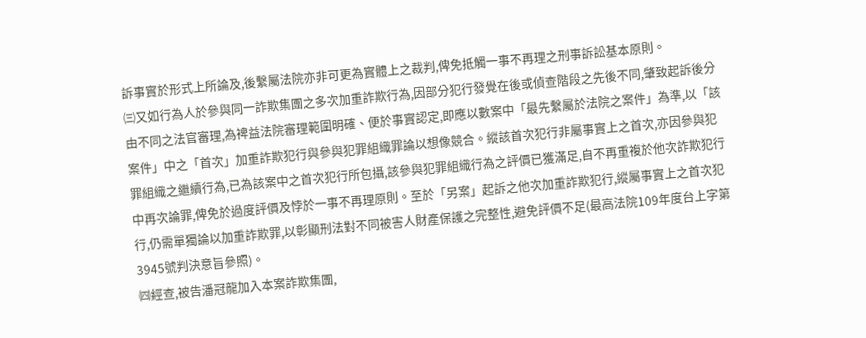訴事實於形式上所論及,後繫屬法院亦非可更為實體上之裁判,俾免抵觸一事不再理之刑事訴訟基本原則。
㈢又如行為人於參與同一詐欺集團之多次加重詐欺行為,因部分犯行發覺在後或偵查階段之先後不同,肇致起訴後分由不同之法官審理,為裨益法院審理範圍明確、便於事實認定,即應以數案中「最先繫屬於法院之案件」為準,以「該案件」中之「首次」加重詐欺犯行與參與犯罪組織罪論以想像競合。縱該首次犯行非屬事實上之首次,亦因參與犯罪組織之繼續行為,已為該案中之首次犯行所包攝,該參與犯罪組織行為之評價已獲滿足,自不再重複於他次詐欺犯行中再次論罪,俾免於過度評價及悖於一事不再理原則。至於「另案」起訴之他次加重詐欺犯行,縱屬事實上之首次犯行,仍需單獨論以加重詐欺罪,以彰顯刑法對不同被害人財產保護之完整性,避免評價不足(最高法院109年度台上字第3945號判決意旨參照)。
㈣經查,被告潘冠龍加入本案詐欺集團,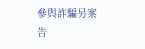參與詐騙另案告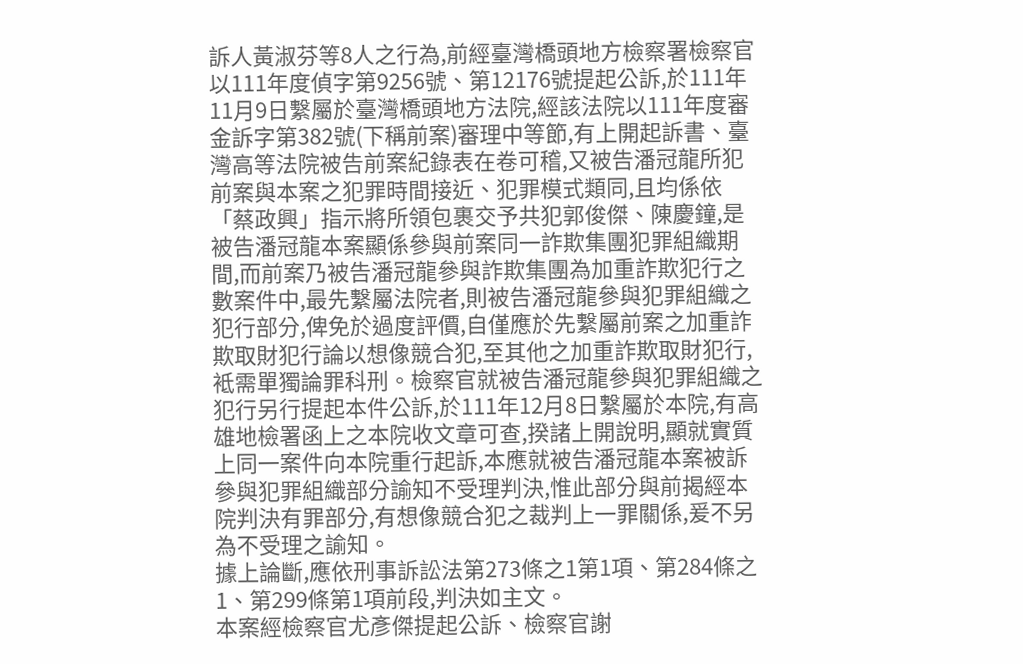訴人黃淑芬等8人之行為,前經臺灣橋頭地方檢察署檢察官以111年度偵字第9256號、第12176號提起公訴,於111年11月9日繫屬於臺灣橋頭地方法院,經該法院以111年度審金訴字第382號(下稱前案)審理中等節,有上開起訴書、臺灣高等法院被告前案紀錄表在卷可稽,又被告潘冠龍所犯前案與本案之犯罪時間接近、犯罪模式類同,且均係依「蔡政興」指示將所領包裹交予共犯郭俊傑、陳慶鐘,是被告潘冠龍本案顯係參與前案同一詐欺集團犯罪組織期間,而前案乃被告潘冠龍參與詐欺集團為加重詐欺犯行之數案件中,最先繫屬法院者,則被告潘冠龍參與犯罪組織之犯行部分,俾免於過度評價,自僅應於先繫屬前案之加重詐欺取財犯行論以想像競合犯,至其他之加重詐欺取財犯行,袛需單獨論罪科刑。檢察官就被告潘冠龍參與犯罪組織之犯行另行提起本件公訴,於111年12月8日繫屬於本院,有高雄地檢署函上之本院收文章可查,揆諸上開說明,顯就實質上同一案件向本院重行起訴,本應就被告潘冠龍本案被訴參與犯罪組織部分諭知不受理判決,惟此部分與前揭經本院判決有罪部分,有想像競合犯之裁判上一罪關係,爰不另為不受理之諭知。
據上論斷,應依刑事訴訟法第273條之1第1項、第284條之1、第299條第1項前段,判決如主文。
本案經檢察官尤彥傑提起公訴、檢察官謝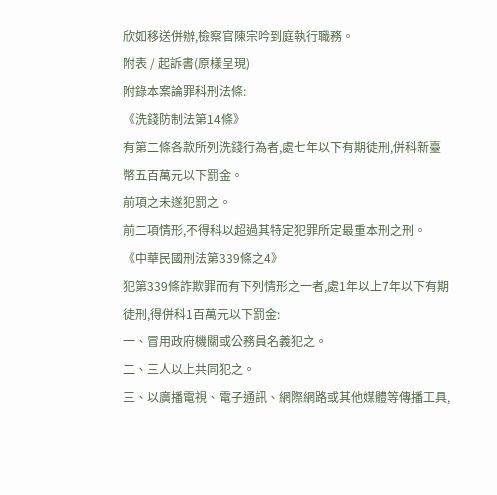欣如移送併辦,檢察官陳宗吟到庭執行職務。
附表 / 起訴書(原樣呈現)
附錄本案論罪科刑法條:
《洗錢防制法第14條》
有第二條各款所列洗錢行為者,處七年以下有期徒刑,併科新臺
幣五百萬元以下罰金。
前項之未遂犯罰之。
前二項情形,不得科以超過其特定犯罪所定最重本刑之刑。
《中華民國刑法第339條之4》
犯第339條詐欺罪而有下列情形之一者,處1年以上7年以下有期
徒刑,得併科1百萬元以下罰金:
一、冒用政府機關或公務員名義犯之。
二、三人以上共同犯之。
三、以廣播電視、電子通訊、網際網路或其他媒體等傳播工具,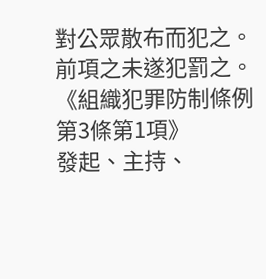對公眾散布而犯之。
前項之未遂犯罰之。
《組織犯罪防制條例第3條第1項》
發起、主持、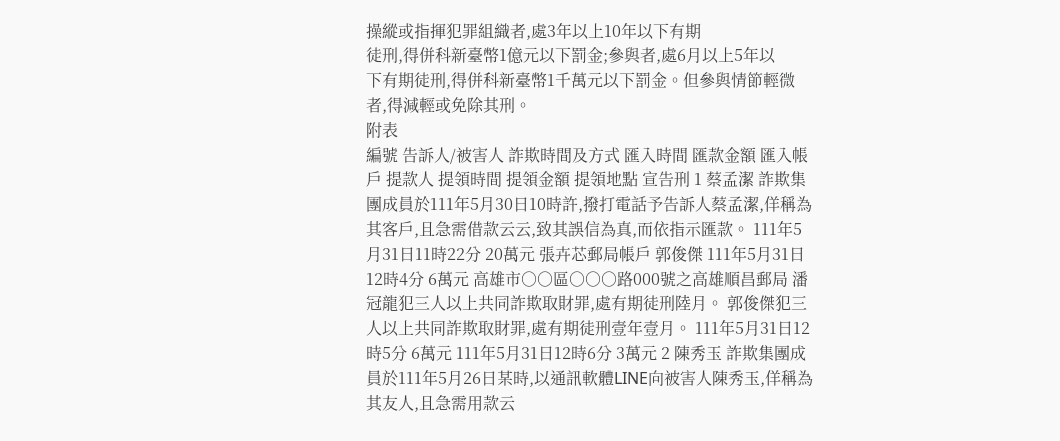操縱或指揮犯罪組織者,處3年以上10年以下有期
徒刑,得併科新臺幣1億元以下罰金;參與者,處6月以上5年以
下有期徒刑,得併科新臺幣1千萬元以下罰金。但參與情節輕微
者,得減輕或免除其刑。
附表
編號 告訴人/被害人 詐欺時間及方式 匯入時間 匯款金額 匯入帳戶 提款人 提領時間 提領金額 提領地點 宣告刑 1 蔡孟潔 詐欺集團成員於111年5月30日10時許,撥打電話予告訴人蔡孟潔,佯稱為其客戶,且急需借款云云,致其誤信為真,而依指示匯款。 111年5月31日11時22分 20萬元 張卉芯郵局帳戶 郭俊傑 111年5月31日12時4分 6萬元 高雄市○○區○○○路000號之高雄順昌郵局 潘冠龍犯三人以上共同詐欺取財罪,處有期徒刑陸月。 郭俊傑犯三人以上共同詐欺取財罪,處有期徒刑壹年壹月。 111年5月31日12時5分 6萬元 111年5月31日12時6分 3萬元 2 陳秀玉 詐欺集團成員於111年5月26日某時,以通訊軟體LINE向被害人陳秀玉,佯稱為其友人,且急需用款云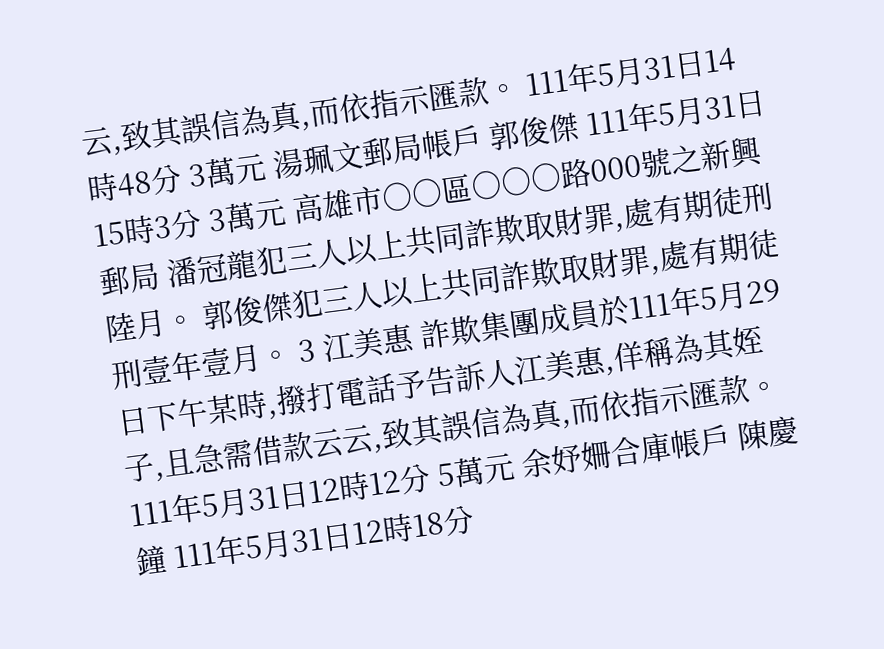云,致其誤信為真,而依指示匯款。 111年5月31日14時48分 3萬元 湯珮文郵局帳戶 郭俊傑 111年5月31日15時3分 3萬元 高雄市○○區○○○路000號之新興郵局 潘冠龍犯三人以上共同詐欺取財罪,處有期徒刑陸月。 郭俊傑犯三人以上共同詐欺取財罪,處有期徒刑壹年壹月。 3 江美惠 詐欺集團成員於111年5月29日下午某時,撥打電話予告訴人江美惠,佯稱為其姪子,且急需借款云云,致其誤信為真,而依指示匯款。 111年5月31日12時12分 5萬元 余妤姍合庫帳戶 陳慶鐘 111年5月31日12時18分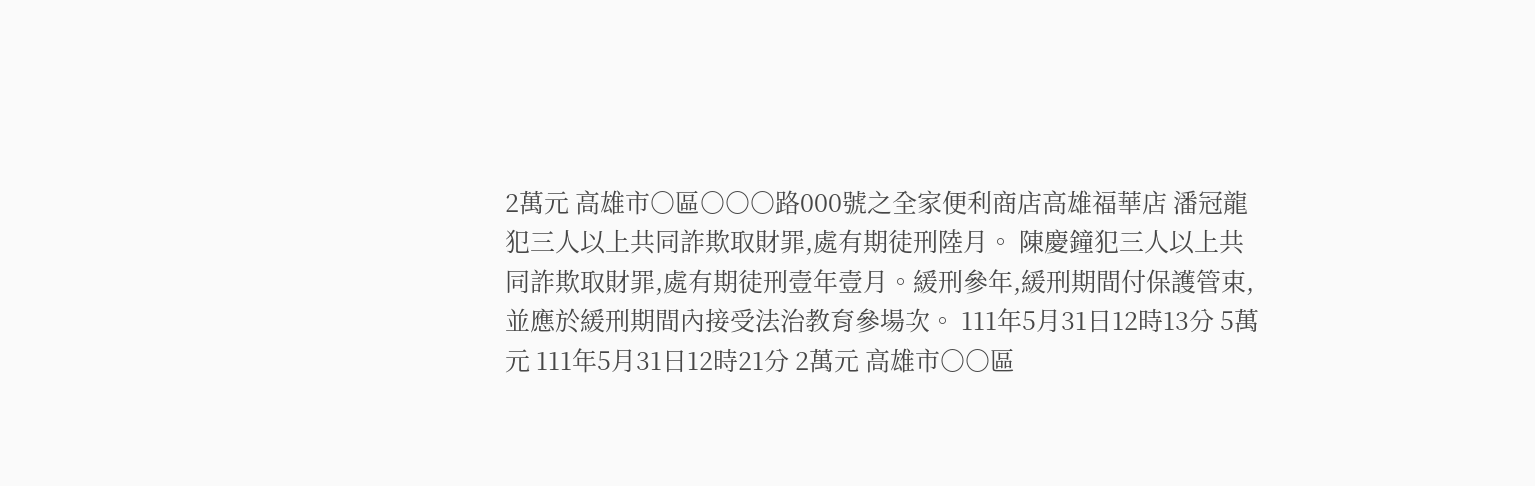2萬元 高雄市○區○○○路000號之全家便利商店高雄福華店 潘冠龍犯三人以上共同詐欺取財罪,處有期徒刑陸月。 陳慶鐘犯三人以上共同詐欺取財罪,處有期徒刑壹年壹月。緩刑參年,緩刑期間付保護管束,並應於緩刑期間內接受法治教育參場次。 111年5月31日12時13分 5萬元 111年5月31日12時21分 2萬元 高雄市○○區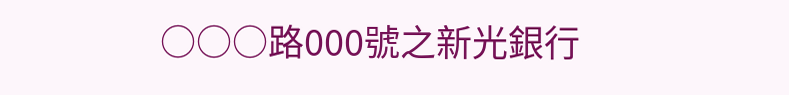○○○路000號之新光銀行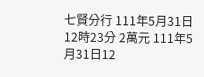七賢分行 111年5月31日12時23分 2萬元 111年5月31日12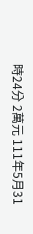時24分 2萬元 111年5月31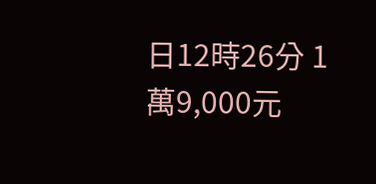日12時26分 1萬9,000元